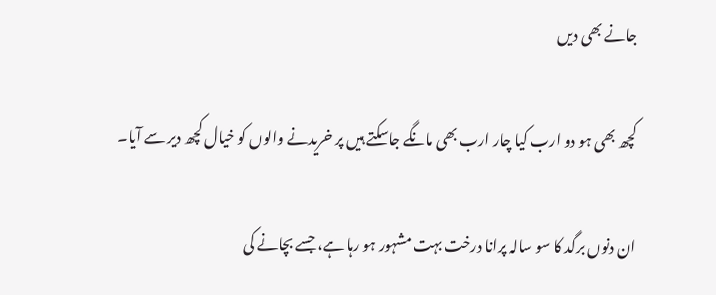جانے بھی دیں

کچھ بھی ہو دو ارب کیا چار ارب بھی مانگے جاسکتے ہیں پر خریدنے والوں کو خیال کچھ دیر سے آیا۔

ان دنوں برگد کا سو سالہ پرانا درخت بہت مشہور ہو رہا ہے، جسے بچانے کی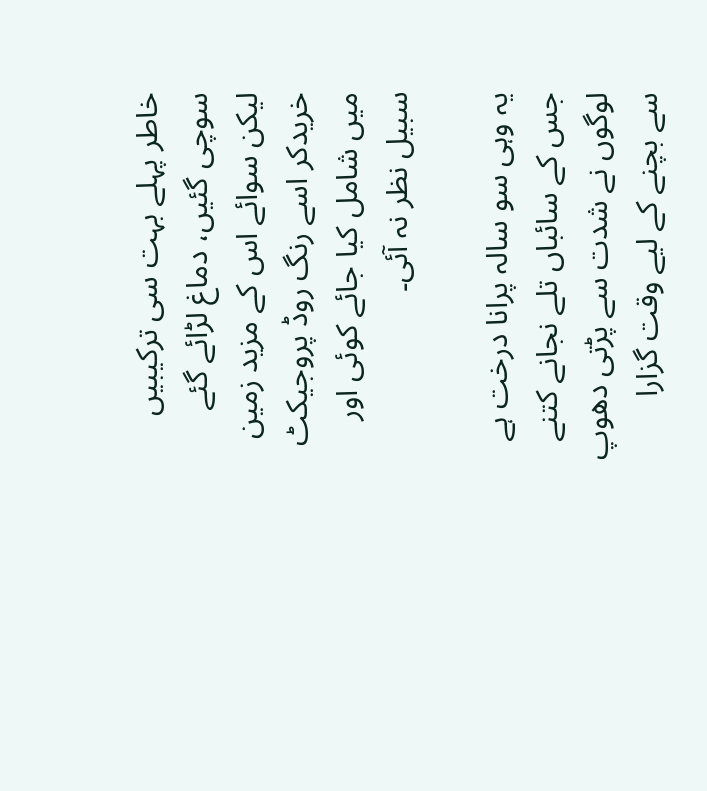خاطر پہلے بہت سی ترکیبیں سوچی گئیں، دماغ لڑائے گئے لیکن سوائے اس کے مزید زمین خریدکر اسے رنگ روڈ پروجیکٹ میں شامل کیا جائے کوئی اور سبیل نظر نہ آئی۔

یہ وہی سو سالہ پرانا درخت ہے جس کے سائباں تلے نجانے کتنے لوگوں نے شدت سے پڑتی دھوپ سے بچنے کے لیے وقت گزارا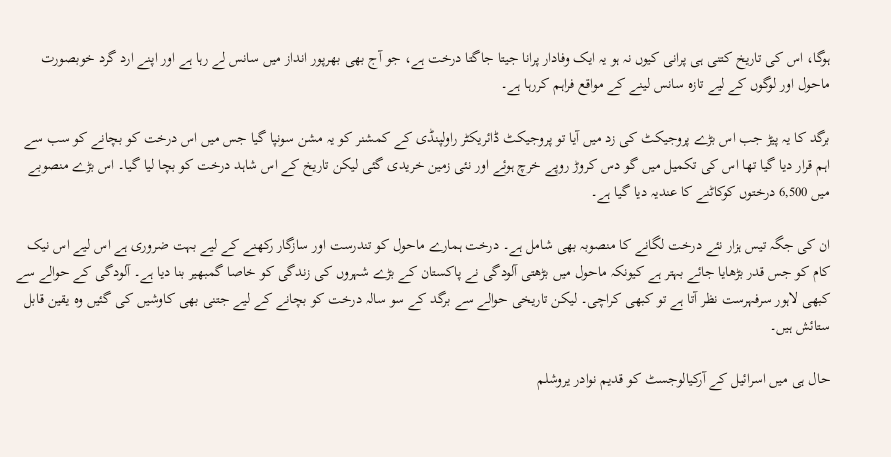ہوگا، اس کی تاریخ کتنی ہی پرانی کیوں نہ ہو یہ ایک وفادار پرانا جیتا جاگتا درخت ہے، جو آج بھی بھرپور انداز میں سانس لے رہا ہے اور اپنے ارد گرد خوبصورت ماحول اور لوگوں کے لیے تازہ سانس لینے کے مواقع فراہم کررہا ہے۔

برگد کا یہ پیڑ جب اس بڑے پروجیکٹ کی زد میں آیا تو پروجیکٹ ڈائریکٹر راولپنڈی کے کمشنر کو یہ مشن سونپا گیا جس میں اس درخت کو بچانے کو سب سے اہم قرار دیا گیا تھا اس کی تکمیل میں گو دس کروڑ روپے خرچ ہوئے اور نئی زمین خریدی گئی لیکن تاریخ کے اس شاہد درخت کو بچا لیا گیا۔ اس بڑے منصوبے میں 6,500 درختوں کوکاٹنے کا عندیہ دیا گیا ہے۔

ان کی جگہ تیس ہزار نئے درخت لگانے کا منصوبہ بھی شامل ہے۔ درخت ہمارے ماحول کو تندرست اور سازگار رکھنے کے لیے بہت ضروری ہے اس لیے اس نیک کام کو جس قدر بڑھایا جائے بہتر ہے کیونکہ ماحول میں بڑھتی آلودگی نے پاکستان کے بڑے شہروں کی زندگی کو خاصا گمبھیر بنا دیا ہے۔ آلودگی کے حوالے سے کبھی لاہور سرفہرست نظر آتا ہے تو کبھی کراچی۔ لیکن تاریخی حوالے سے برگد کے سو سالہ درخت کو بچانے کے لیے جتنی بھی کاوشیں کی گئیں وہ یقین قابل ستائش ہیں۔

حال ہی میں اسرائیل کے آرکیالوجسٹ کو قدیم نوادر یروشلم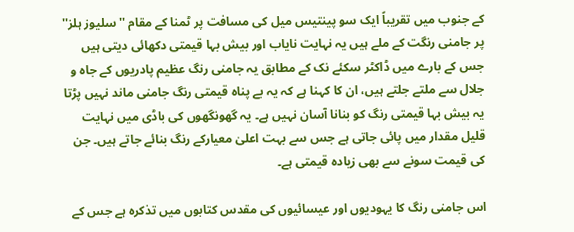کے جنوب میں تقریباً ایک سو پینتیس میل کی مسافت پر ٹمنا کے مقام ''سلیوز ہلز'' پر جامنی رنگت کے ملے ہیں یہ نہایت نایاب اور بیش بہا قیمتی دکھائی دیتی ہیں جس کے بارے میں ڈاکٹر سکئے نک کے مطابق یہ جامنی رنگ عظیم پادریوں کے جاہ و جلال سے ملتے جلتے ہیں، ان کا کہنا ہے کہ یہ بے پناہ قیمتی رنگ جامنی ماند نہیں پڑتا یہ بیش بہا قیمتی رنگ کو بنانا آسان نہیں ہے۔ یہ گھونگھوں کی باڈی میں نہایت قلیل مقدار میں پائی جاتی ہے جس سے بہت اعلیٰ معیارکے رنگ بنائے جاتے ہیں۔ جن کی قیمت سونے سے بھی زیادہ قیمتی ہے۔

اس جامنی رنگ کا یہودیوں اور عیسائیوں کی مقدس کتابوں میں تذکرہ ہے جس کے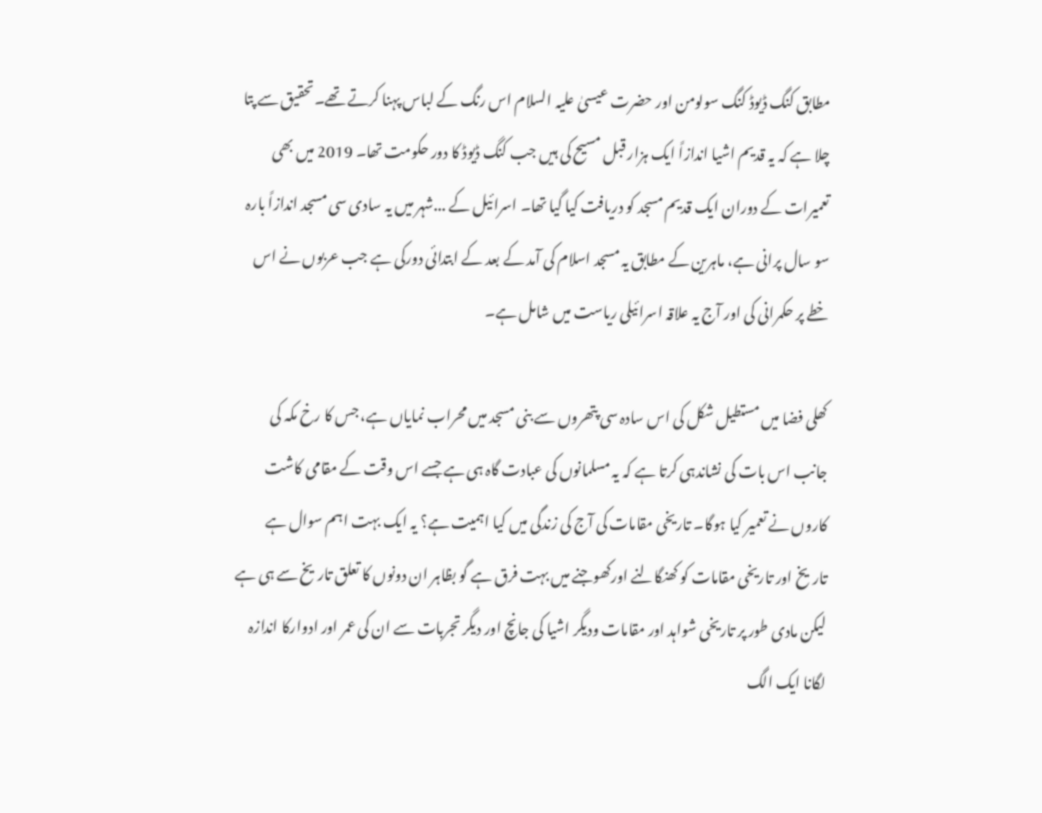مطابق کنگ ڈیوڈ کنگ سولومن اور حضرت عیسیٰ علیہ السلام اس رنگ کے لباس پہنا کرتے تھے۔تحقیق سے پتا چلا ہے کہ یہ قدیم اشیا اندازاً ایک ہزار قبل مسیح کی ہیں جب کنگ ڈیوڈ کا دور حکومت تھا۔ 2019 میں بھی تعمیرات کے دوران ایک قدیم مسجد کو دریافت کیا گیا تھا۔ اسرائیل کے ...شہر میں یہ سادی سی مسجد اندازاً بارہ سو سال پرانی ہے، ماہرین کے مطابق یہ مسجد اسلام کی آمد کے بعد کے ابتدائی دورکی ہے جب عربوں نے اس خطے پر حکمرانی کی اور آج یہ علاقہ اسرائیلی ریاست میں شامل ہے۔

کھلی فضا میں مستطیل شکل کی اس سادہ سی پتھروں سے بنی مسجد میں محراب نمایاں ہے، جس کا رخ مکہ کی جانب اس بات کی نشاندہی کرتا ہے کہ یہ مسلمانوں کی عبادت گاہ ہی ہے جسے اس وقت کے مقامی کاشت کاروں نے تعمیر کیا ہوگا۔ تاریخی مقامات کی آج کی زندگی میں کیا اہمیت ہے؟ یہ ایک بہت اہم سوال ہے تاریخ اور تاریخی مقامات کو کھنگالنے اورکھوجنے میں بہت فرق ہے گو بظاہر ان دونوں کا تعلق تاریخ سے ہی ہے لیکن مادی طور پر تاریخی شواہد اور مقامات ودیگر اشیا کی جانچ اور دیگر تجربات سے ان کی عمر اور ادوارکا اندازہ لگانا ایک الگ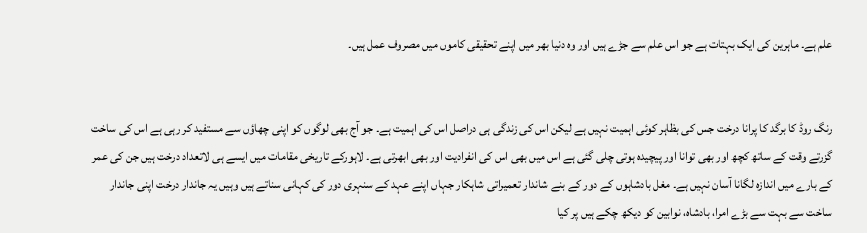علم ہے۔ ماہرین کی ایک بہتات ہے جو اس علم سے جڑے ہیں اور وہ دنیا بھر میں اپنے تحقیقی کاموں میں مصروف عمل ہیں۔


رنگ روڈ کا برگد کا پرانا درخت جس کی بظاہر کوئی اہمیت نہیں ہے لیکن اس کی زندگی ہی دراصل اس کی اہمیت ہے۔ جو آج بھی لوگوں کو اپنی چھاؤں سے مستفید کر رہی ہے اس کی ساخت گزرتے وقت کے ساتھ کچھ اور بھی توانا اور پیچیدہ ہوتی چلی گئی ہے اس میں بھی اس کی انفرادیت اور بھی ابھرتی ہے۔ لاہورکے تاریخی مقامات میں ایسے ہی لاتعداد درخت ہیں جن کی عمر کے بارے میں اندازہ لگانا آسان نہیں ہے۔ مغل بادشاہوں کے دور کے بنے شاندار تعمیراتی شاہکار جہاں اپنے عہد کے سنہری دور کی کہانی سناتے ہیں وہیں یہ جاندار درخت اپنی جاندار ساخت سے بہت سے بڑے امرا، بادشاہ، نوابین کو دیکھ چکے ہیں پر کیا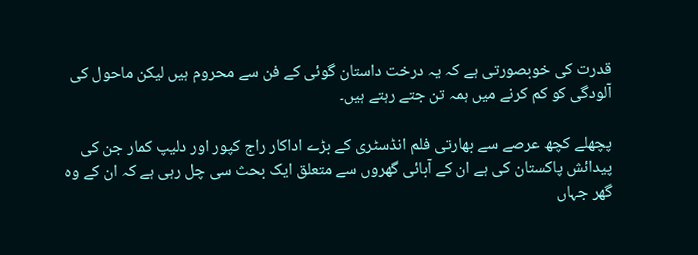قدرت کی خوبصورتی ہے کہ یہ درخت داستان گوئی کے فن سے محروم ہیں لیکن ماحول کی آلودگی کو کم کرنے میں ہمہ تن جتے رہتے ہیں۔

پچھلے کچھ عرصے سے بھارتی فلم انڈسٹری کے بڑے اداکار راج کپور اور دلیپ کمار جن کی پیدائش پاکستان کی ہے ان کے آبائی گھروں سے متعلق ایک بحث سی چل رہی ہے کہ ان کے وہ گھر جہاں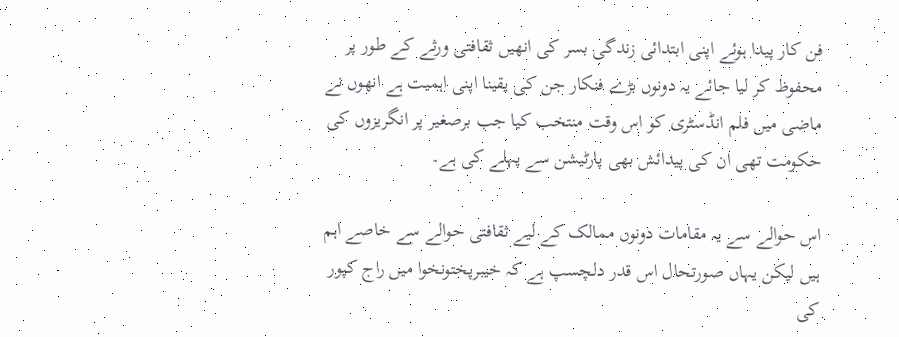فن کار پیدا ہوئے اپنی ابتدائی زندگی بسر کی انھیں ثقافتی ورثے کے طور پر محفوظ کر لیا جائے یہ دونوں بڑے فنکار جن کی یقینا اپنی اہمیت ہے انھوں نے ماضی میں فلم انڈسٹری کو اس وقت منتخب کیا جب برصغیر پر انگریزوں کی حکومت تھی ان کی پیدائش بھی پارٹیشن سے پہلے کی ہے۔

اس حوالے سے یہ مقامات دونوں ممالک کے لیے ثقافتی حوالے سے خاصے اہم ہیں لیکن یہاں صورتحال اس قدر دلچسپ ہے کہ خیبرپختونخوا میں راج کپور کی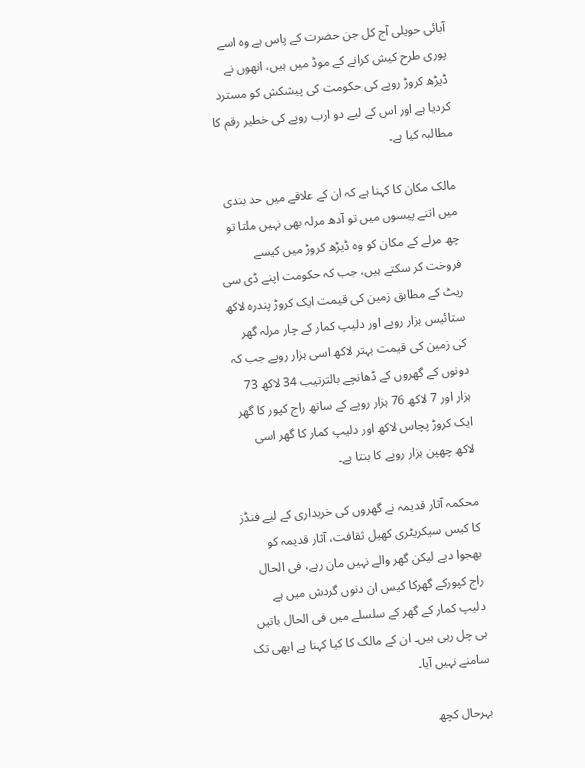آبائی حویلی آج کل جن حضرت کے پاس ہے وہ اسے پوری طرح کیش کرانے کے موڈ میں ہیں، انھوں نے ڈیڑھ کروڑ روپے کی حکومت کی پیشکش کو مسترد کردیا ہے اور اس کے لیے دو ارب روپے کی خطیر رقم کا مطالبہ کیا ہے۔

مالک مکان کا کہنا ہے کہ ان کے علاقے میں حد بندی میں اتنے پیسوں میں تو آدھ مرلہ بھی نہیں ملتا تو چھ مرلے کے مکان کو وہ ڈیڑھ کروڑ میں کیسے فروخت کر سکتے ہیں، جب کہ حکومت اپنے ڈی سی ریٹ کے مطابق زمین کی قیمت ایک کروڑ پندرہ لاکھ ستائیس ہزار روپے اور دلیپ کمار کے چار مرلہ گھر کی زمین کی قیمت بہتر لاکھ اسی ہزار روپے جب کہ دونوں کے گھروں کے ڈھانچے بالترتیب 34 لاکھ 73 ہزار اور 7 لاکھ 76 ہزار روپے کے ساتھ راج کپور کا گھر ایک کروڑ پچاس لاکھ اور دلیپ کمار کا گھر اسی لاکھ چھپن ہزار روپے کا بنتا ہے۔

محکمہ آثار قدیمہ نے گھروں کی خریداری کے لیے فنڈز کا کیس سیکریٹری کھیل ثقافت، آثار قدیمہ کو بھجوا دیے لیکن گھر والے نہیں مان رہے، فی الحال راج کپورکے گھرکا کیس ان دنوں گردش میں ہے دلیپ کمار کے گھر کے سلسلے میں فی الحال باتیں ہی چل رہی ہیں۔ ان کے مالک کا کیا کہنا ہے ابھی تک سامنے نہیں آیا۔

بہرحال کچھ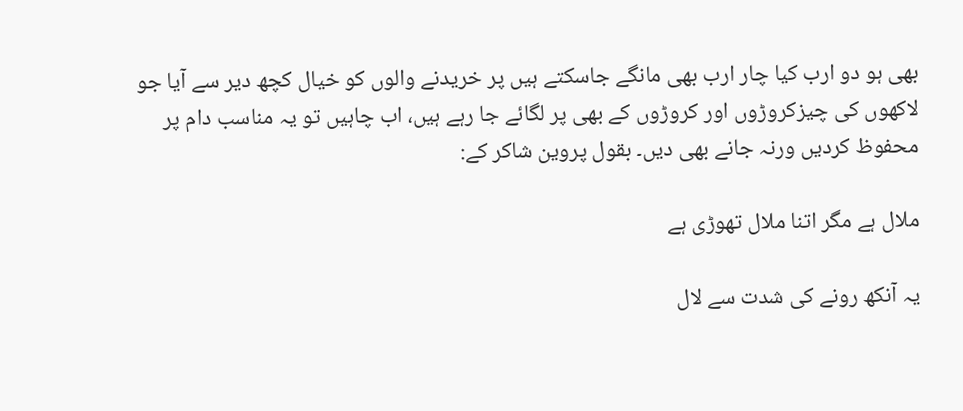بھی ہو دو ارب کیا چار ارب بھی مانگے جاسکتے ہیں پر خریدنے والوں کو خیال کچھ دیر سے آیا جو لاکھوں کی چیزکروڑوں اور کروڑوں کے بھی پر لگائے جا رہے ہیں، اب چاہیں تو یہ مناسب دام پر محفوظ کردیں ورنہ جانے بھی دیں۔ بقول پروین شاکر کے:

ملال ہے مگر اتنا ملال تھوڑی ہے

یہ آنکھ رونے کی شدت سے لال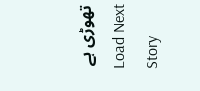تھوڑی ہے
Load Next Story